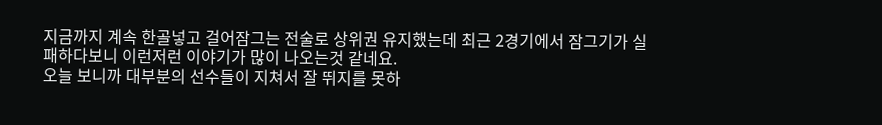지금까지 계속 한골넣고 걸어잠그는 전술로 상위권 유지했는데 최근 2경기에서 잠그기가 실패하다보니 이런저런 이야기가 많이 나오는것 같네요.
오늘 보니까 대부분의 선수들이 지쳐서 잘 뛰지를 못하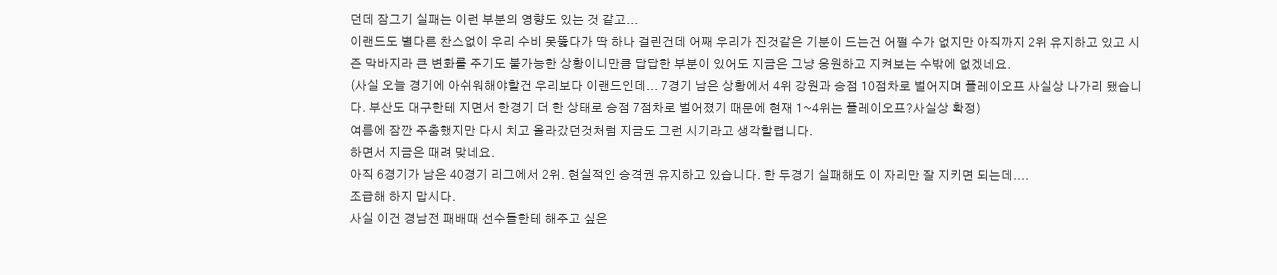던데 잠그기 실패는 이런 부분의 영향도 있는 것 같고...
이랜드도 별다른 찬스없이 우리 수비 못뚫다가 딱 하나 걸린건데 어째 우리가 진것같은 기분이 드는건 어쩔 수가 없지만 아직까지 2위 유지하고 있고 시즌 막바지라 큰 변화를 주기도 불가능한 상황이니만큼 답답한 부분이 있어도 지금은 그냥 응원하고 지켜보는 수밖에 없겠네요.
(사실 오늘 경기에 아쉬워해야할건 우리보다 이랜드인데... 7경기 남은 상황에서 4위 강원과 승점 10점차로 벌어지며 플레이오프 사실상 나가리 됐습니다. 부산도 대구한테 지면서 한경기 더 한 상태로 승점 7점차로 벌어졌기 때문에 현재 1~4위는 플레이오프?사실상 확정)
여름에 잠깐 주춤했지만 다시 치고 올라갔던것처럼 지금도 그런 시기라고 생각할렵니다.
하면서 지금은 때려 맞네요.
아직 6경기가 남은 40경기 리그에서 2위. 현실적인 승격권 유지하고 있습니다. 한 두경기 실패해도 이 자리만 잘 지키면 되는데....
조급해 하지 맙시다.
사실 이건 경남전 패배때 선수들한테 해주고 싶은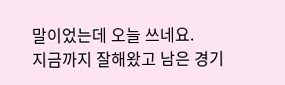말이었는데 오늘 쓰네요.
지금까지 잘해왔고 남은 경기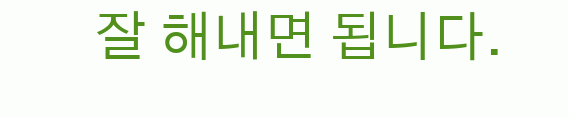잘 해내면 됩니다.